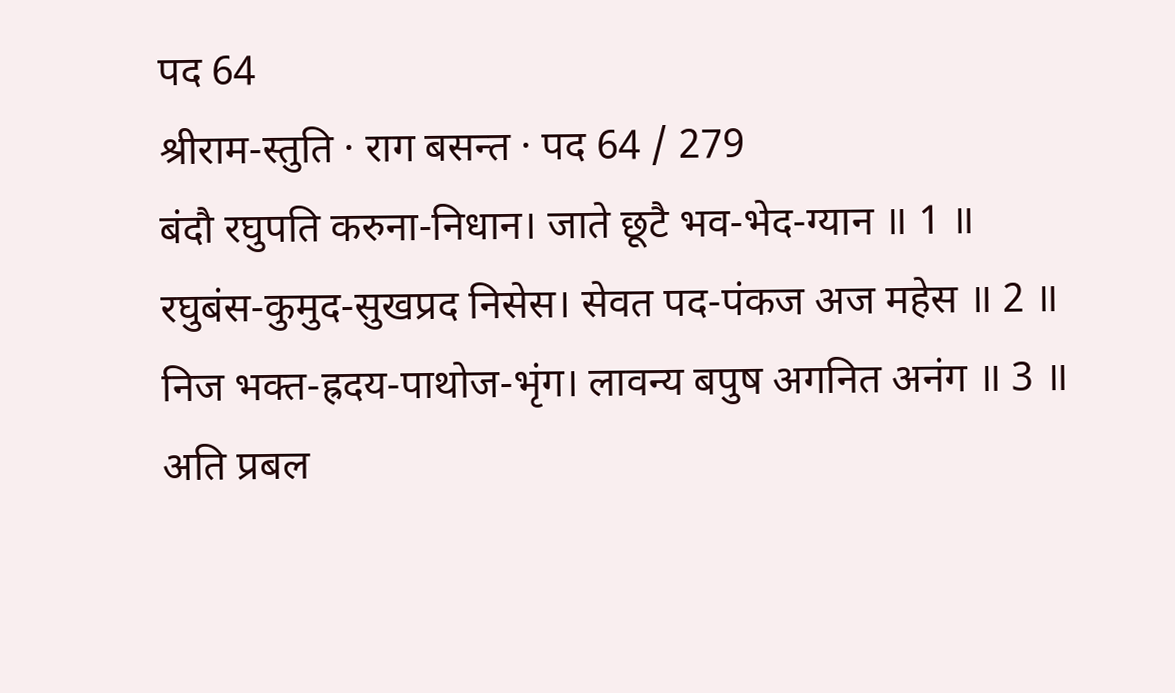पद 64
श्रीराम-स्तुति · राग बसन्त · पद 64 / 279
बंदौ रघुपति करुना-निधान। जाते छूटै भव-भेद-ग्यान ॥ 1 ॥
रघुबंस-कुमुद-सुखप्रद निसेस। सेवत पद-पंकज अज महेस ॥ 2 ॥
निज भक्त-ह्रदय-पाथोज-भृंग। लावन्य बपुष अगनित अनंग ॥ 3 ॥
अति प्रबल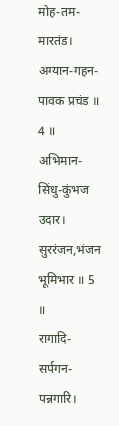मोह-तम-मारतंड। अग्यान-गहन-पावक प्रचंड ॥ 4 ॥
अभिमान-सिंधु-कुंभज उदार। सुररंजन,भंजन भूमिभार ॥ 5 ॥
रागादि-सर्पगन-पन्नगारि।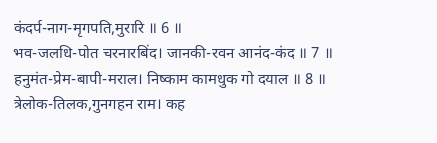कंदर्प-नाग-मृगपति,मुरारि ॥ 6 ॥
भव-जलधि-पोत चरनारबिंद। जानकी-रवन आनंद-कंद ॥ 7 ॥
हनुमंत-प्रेम-बापी-मराल। निष्काम कामधुक गो दयाल ॥ 8 ॥
त्रेलोक-तिलक,गुनगहन राम। कह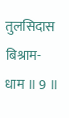तुलसिदास बिश्राम-धाम ॥ 9 ॥